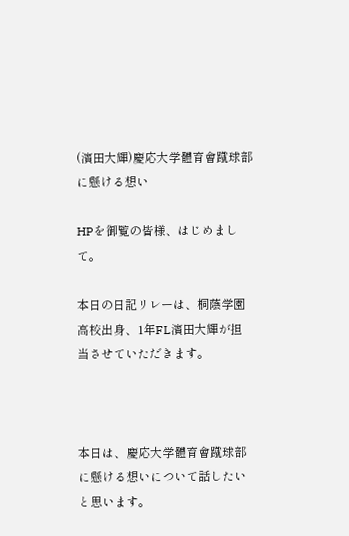(濱田大輝)慶応大学體育會蹴球部に懸ける想い

HPを御覧の皆様、はじめまして。

本日の日記リレーは、桐蔭学園高校出身、1年FL濱田大輝が担当させていただきます。



本日は、慶応大学體育會蹴球部に懸ける想いについて話したいと思います。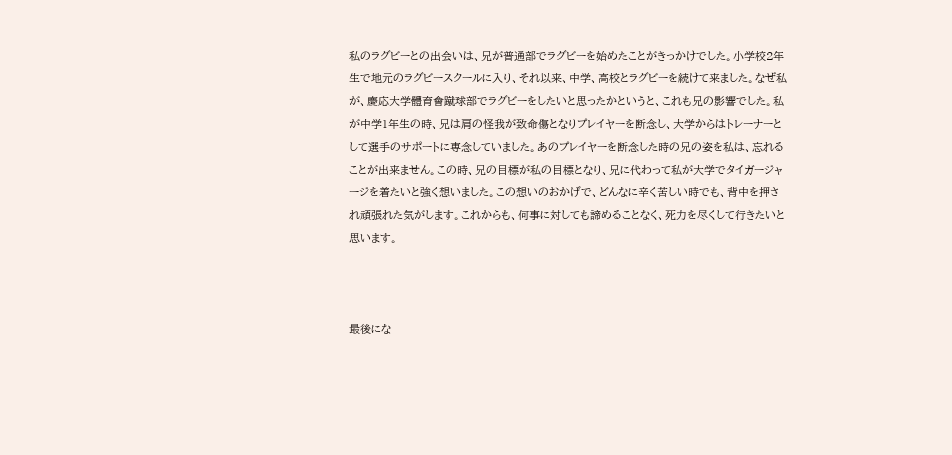私のラグビーとの出会いは、兄が普通部でラグビーを始めたことがきっかけでした。小学校2年生で地元のラグビースクールに入り、それ以来、中学、高校とラグビーを続けて来ました。なぜ私が、慶応大学體育會蹴球部でラグビーをしたいと思ったかというと、これも兄の影響でした。私が中学1年生の時、兄は肩の怪我が致命傷となりプレイヤーを断念し、大学からはトレーナーとして選手のサポートに専念していました。あのプレイヤーを断念した時の兄の姿を私は、忘れることが出来ません。この時、兄の目標が私の目標となり、兄に代わって私が大学でタイガージャージを着たいと強く想いました。この想いのおかげで、どんなに辛く苦しい時でも、背中を押され頑張れた気がします。これからも、何事に対しても諦めることなく、死力を尽くして行きたいと思います。



最後にな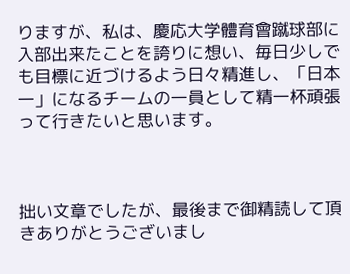りますが、私は、慶応大学體育會蹴球部に入部出来たことを誇りに想い、毎日少しでも目標に近づけるよう日々精進し、「日本一」になるチームの一員として精一杯頑張って行きたいと思います。



拙い文章でしたが、最後まで御精読して頂きありがとうございまし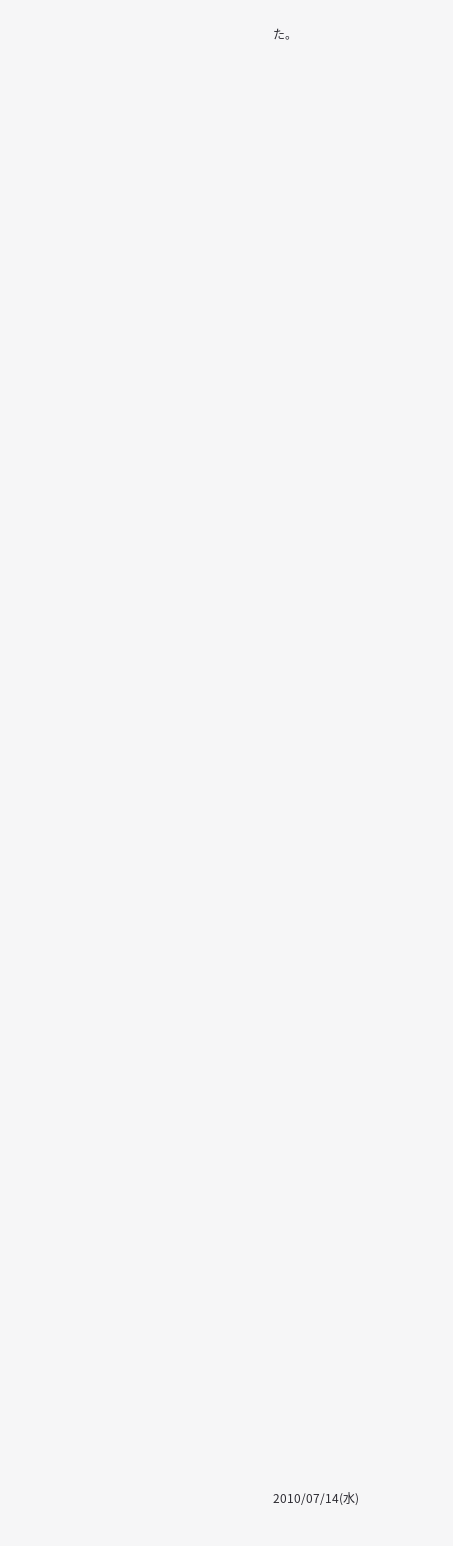た。



























































2010/07/14(水)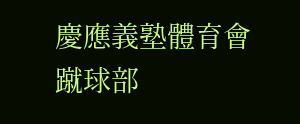慶應義塾體育會蹴球部